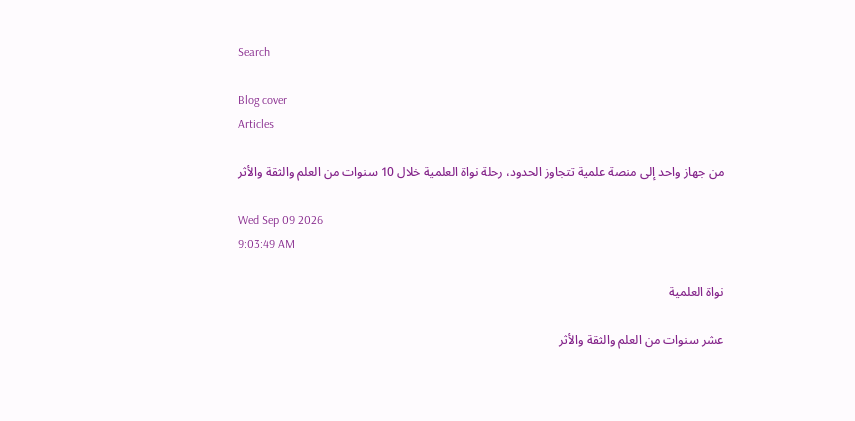Search

Blog cover
Articles

من جهاز واحد إلى منصة علمية تتجاوز الحدود، رحلة نواة العلمية خلال 10 سنوات من العلم والثقة والأثر

Wed Sep 09 2026
9:03:49 AM

نواة العلمية

عشر سنوات من العلم والثقة والأثر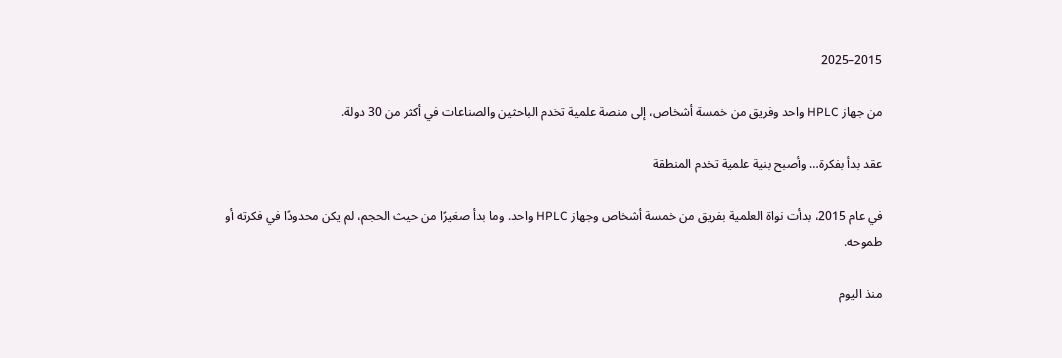2015–2025

من جهاز HPLC واحد وفريق من خمسة أشخاص، إلى منصة علمية تخدم الباحثين والصناعات في أكثر من 30 دولة.

عقد بدأ بفكرة… وأصبح بنية علمية تخدم المنطقة

في عام 2015، بدأت نواة العلمية بفريق من خمسة أشخاص وجهاز HPLC واحد. وما بدأ صغيرًا من حيث الحجم، لم يكن محدودًا في فكرته أو طموحه.

منذ اليوم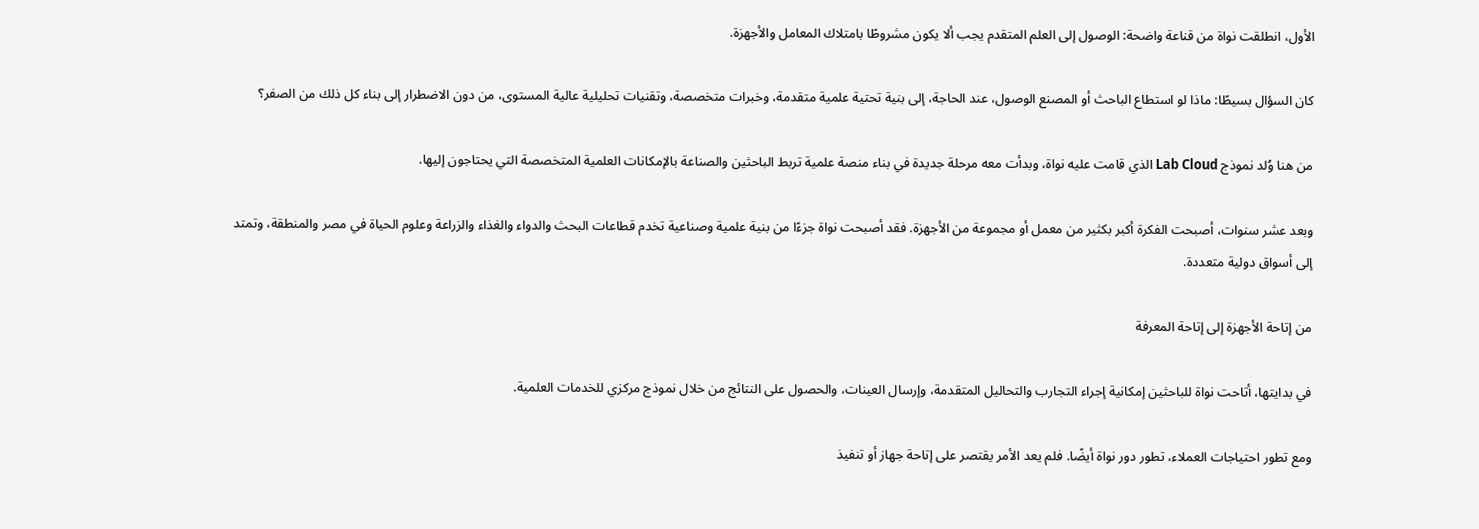الأول، انطلقت نواة من قناعة واضحة: الوصول إلى العلم المتقدم يجب ألا يكون مشروطًا بامتلاك المعامل والأجهزة.

كان السؤال بسيطًا: ماذا لو استطاع الباحث أو المصنع الوصول، عند الحاجة، إلى بنية تحتية علمية متقدمة، وخبرات متخصصة، وتقنيات تحليلية عالية المستوى، من دون الاضطرار إلى بناء كل ذلك من الصفر؟

من هنا وُلد نموذج Lab Cloud الذي قامت عليه نواة، وبدأت معه مرحلة جديدة في بناء منصة علمية تربط الباحثين والصناعة بالإمكانات العلمية المتخصصة التي يحتاجون إليها.

وبعد عشر سنوات، أصبحت الفكرة أكبر بكثير من معمل أو مجموعة من الأجهزة. فقد أصبحت نواة جزءًا من بنية علمية وصناعية تخدم قطاعات البحث والدواء والغذاء والزراعة وعلوم الحياة في مصر والمنطقة، وتمتد إلى أسواق دولية متعددة.

من إتاحة الأجهزة إلى إتاحة المعرفة

في بدايتها، أتاحت نواة للباحثين إمكانية إجراء التجارب والتحاليل المتقدمة، وإرسال العينات، والحصول على النتائج من خلال نموذج مركزي للخدمات العلمية.

ومع تطور احتياجات العملاء، تطور دور نواة أيضًا. فلم يعد الأمر يقتصر على إتاحة جهاز أو تنفيذ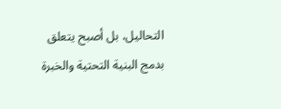التحاليل، بل أصبح يتعلق بدمج البنية التحتية والخبرة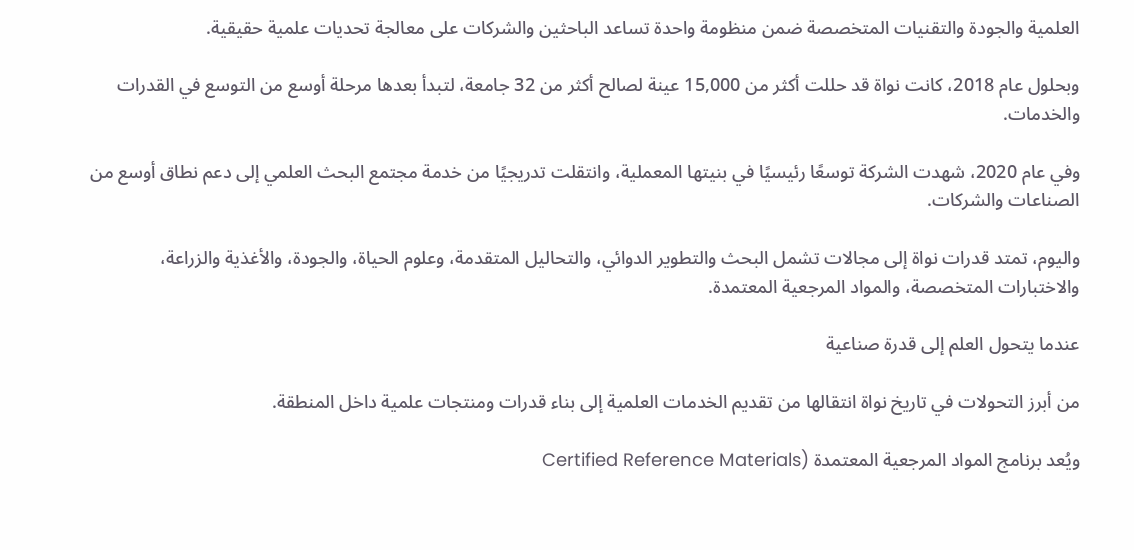العلمية والجودة والتقنيات المتخصصة ضمن منظومة واحدة تساعد الباحثين والشركات على معالجة تحديات علمية حقيقية.

وبحلول عام 2018، كانت نواة قد حللت أكثر من 15,000 عينة لصالح أكثر من 32 جامعة، لتبدأ بعدها مرحلة أوسع من التوسع في القدرات والخدمات.

وفي عام 2020، شهدت الشركة توسعًا رئيسيًا في بنيتها المعملية، وانتقلت تدريجيًا من خدمة مجتمع البحث العلمي إلى دعم نطاق أوسع من الصناعات والشركات.

واليوم، تمتد قدرات نواة إلى مجالات تشمل البحث والتطوير الدوائي، والتحاليل المتقدمة، وعلوم الحياة، والجودة، والأغذية والزراعة، والاختبارات المتخصصة، والمواد المرجعية المعتمدة.

عندما يتحول العلم إلى قدرة صناعية

من أبرز التحولات في تاريخ نواة انتقالها من تقديم الخدمات العلمية إلى بناء قدرات ومنتجات علمية داخل المنطقة.

ويُعد برنامج المواد المرجعية المعتمدة (Certified Reference Materials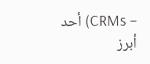– CRMs) أحد أبرز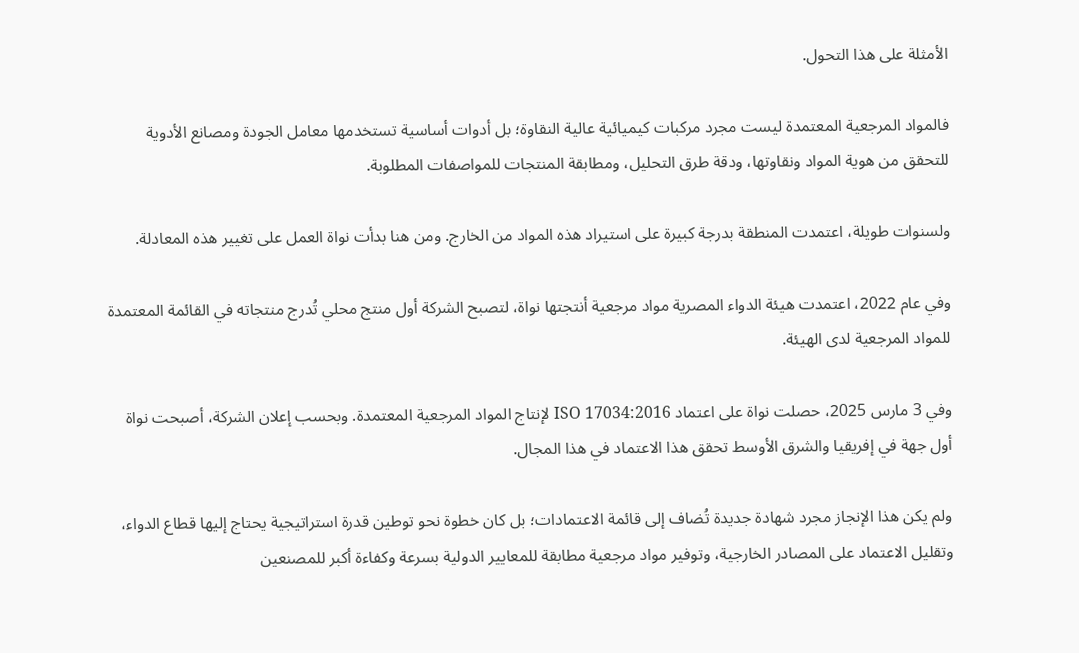الأمثلة على هذا التحول.

فالمواد المرجعية المعتمدة ليست مجرد مركبات كيميائية عالية النقاوة؛ بل أدوات أساسية تستخدمها معامل الجودة ومصانع الأدوية للتحقق من هوية المواد ونقاوتها، ودقة طرق التحليل، ومطابقة المنتجات للمواصفات المطلوبة.

ولسنوات طويلة، اعتمدت المنطقة بدرجة كبيرة على استيراد هذه المواد من الخارج. ومن هنا بدأت نواة العمل على تغيير هذه المعادلة.

وفي عام 2022، اعتمدت هيئة الدواء المصرية مواد مرجعية أنتجتها نواة، لتصبح الشركة أول منتج محلي تُدرج منتجاته في القائمة المعتمدة للمواد المرجعية لدى الهيئة.

وفي 3 مارس 2025، حصلت نواة على اعتماد ISO 17034:2016 لإنتاج المواد المرجعية المعتمدة. وبحسب إعلان الشركة، أصبحت نواة أول جهة في إفريقيا والشرق الأوسط تحقق هذا الاعتماد في هذا المجال.

ولم يكن هذا الإنجاز مجرد شهادة جديدة تُضاف إلى قائمة الاعتمادات؛ بل كان خطوة نحو توطين قدرة استراتيجية يحتاج إليها قطاع الدواء، وتقليل الاعتماد على المصادر الخارجية، وتوفير مواد مرجعية مطابقة للمعايير الدولية بسرعة وكفاءة أكبر للمصنعين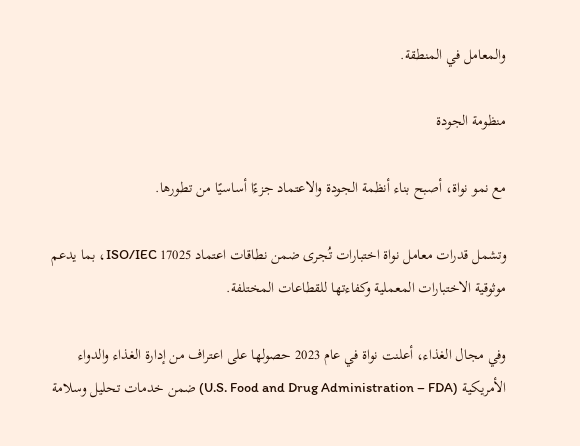والمعامل في المنطقة.

منظومة الجودة

مع نمو نواة، أصبح بناء أنظمة الجودة والاعتماد جزءًا أساسيًا من تطورها.

وتشمل قدرات معامل نواة اختبارات تُجرى ضمن نطاقات اعتماد ISO/IEC 17025، بما يدعم موثوقية الاختبارات المعملية وكفاءتها للقطاعات المختلفة.

وفي مجال الغذاء، أعلنت نواة في عام 2023 حصولها على اعتراف من إدارة الغذاء والدواء الأمريكية (U.S. Food and Drug Administration – FDA) ضمن خدمات تحليل وسلامة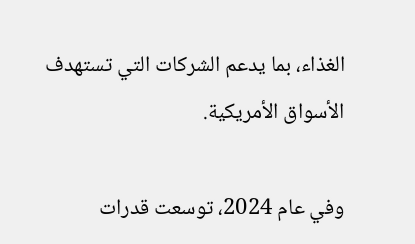الغذاء، بما يدعم الشركات التي تستهدف الأسواق الأمريكية.

وفي عام 2024، توسعت قدرات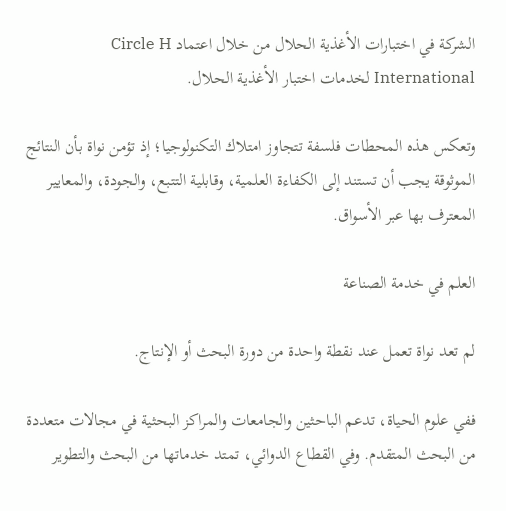الشركة في اختبارات الأغذية الحلال من خلال اعتماد Circle H International لخدمات اختبار الأغذية الحلال.

وتعكس هذه المحطات فلسفة تتجاوز امتلاك التكنولوجيا؛ إذ تؤمن نواة بأن النتائج الموثوقة يجب أن تستند إلى الكفاءة العلمية، وقابلية التتبع، والجودة، والمعايير المعترف بها عبر الأسواق.

العلم في خدمة الصناعة

لم تعد نواة تعمل عند نقطة واحدة من دورة البحث أو الإنتاج.

ففي علوم الحياة، تدعم الباحثين والجامعات والمراكز البحثية في مجالات متعددة من البحث المتقدم. وفي القطاع الدوائي، تمتد خدماتها من البحث والتطوير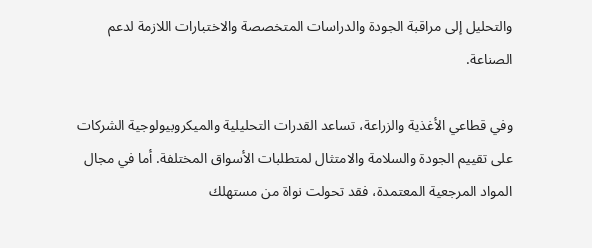والتحليل إلى مراقبة الجودة والدراسات المتخصصة والاختبارات اللازمة لدعم الصناعة.

وفي قطاعي الأغذية والزراعة، تساعد القدرات التحليلية والميكروبيولوجية الشركات على تقييم الجودة والسلامة والامتثال لمتطلبات الأسواق المختلفة. أما في مجال المواد المرجعية المعتمدة، فقد تحولت نواة من مستهلك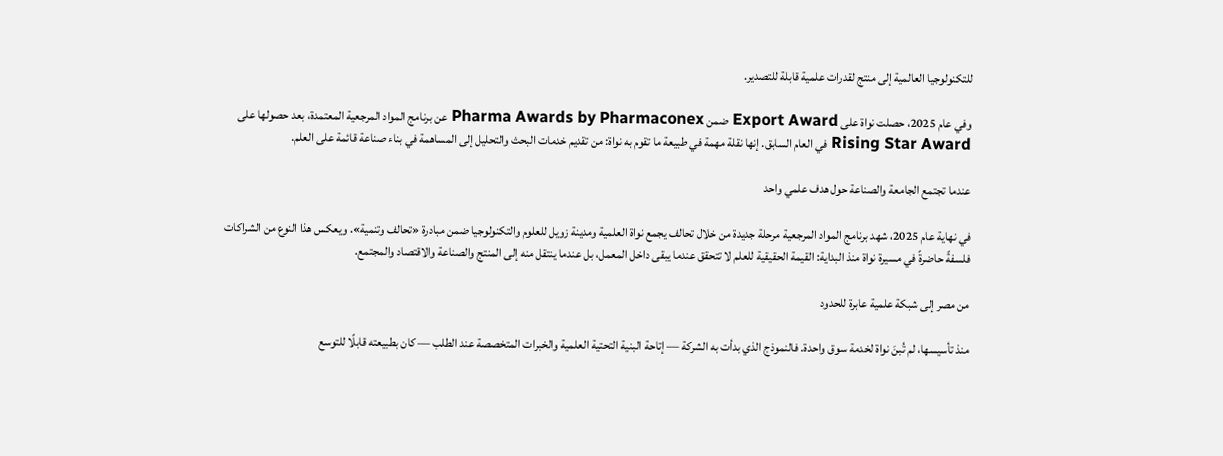للتكنولوجيا العالمية إلى منتج لقدرات علمية قابلة للتصدير.

وفي عام 2025، حصلت نواة على Export Award ضمن Pharma Awards by Pharmaconex عن برنامج المواد المرجعية المعتمدة، بعد حصولها على Rising Star Award في العام السابق. إنها نقلة مهمة في طبيعة ما تقوم به نواة: من تقديم خدمات البحث والتحليل إلى المساهمة في بناء صناعة قائمة على العلم.

عندما تجتمع الجامعة والصناعة حول هدف علمي واحد

في نهاية عام 2025، شهد برنامج المواد المرجعية مرحلة جديدة من خلال تحالف يجمع نواة العلمية ومدينة زويل للعلوم والتكنولوجيا ضمن مبادرة «تحالف وتنمية». ويعكس هذا النوع من الشراكات فلسفةً حاضرةً في مسيرة نواة منذ البداية: القيمة الحقيقية للعلم لا تتحقق عندما يبقى داخل المعمل، بل عندما ينتقل منه إلى المنتج والصناعة والاقتصاد والمجتمع.

من مصر إلى شبكة علمية عابرة للحدود

منذ تأسيسها، لم تُبنَ نواة لخدمة سوق واحدة. فالنموذج الذي بدأت به الشركة — إتاحة البنية التحتية العلمية والخبرات المتخصصة عند الطلب — كان بطبيعته قابلًا للتوسع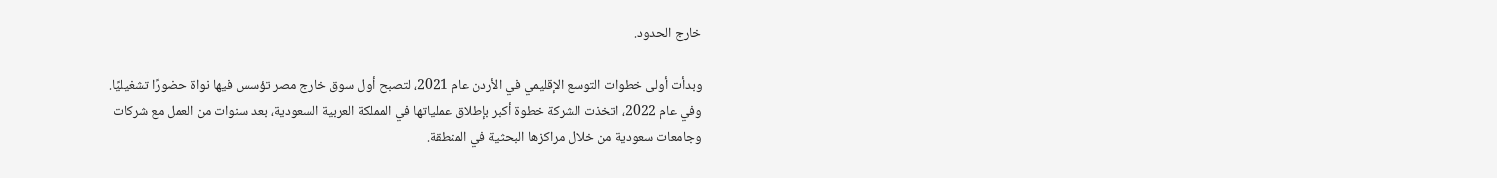خارج الحدود.

وبدأت أولى خطوات التوسع الإقليمي في الأردن عام 2021، لتصبح أول سوق خارج مصر تؤسس فيها نواة حضورًا تشغيليًا. وفي عام 2022، اتخذت الشركة خطوة أكبر بإطلاق عملياتها في المملكة العربية السعودية، بعد سنوات من العمل مع شركات وجامعات سعودية من خلال مراكزها البحثية في المنطقة.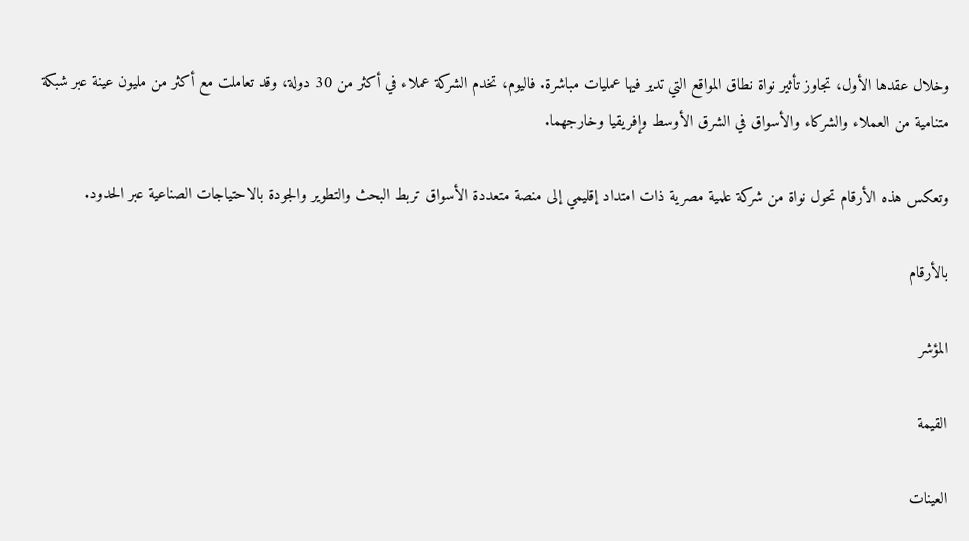وخلال عقدها الأول، تجاوز تأثير نواة نطاق المواقع التي تدير فيها عمليات مباشرة. فاليوم، تخدم الشركة عملاء في أكثر من 30 دولة، وقد تعاملت مع أكثر من مليون عينة عبر شبكة متنامية من العملاء والشركاء والأسواق في الشرق الأوسط وإفريقيا وخارجهما.

وتعكس هذه الأرقام تحول نواة من شركة علمية مصرية ذات امتداد إقليمي إلى منصة متعددة الأسواق تربط البحث والتطوير والجودة بالاحتياجات الصناعية عبر الحدود.

بالأرقام

المؤشر

القيمة

العينات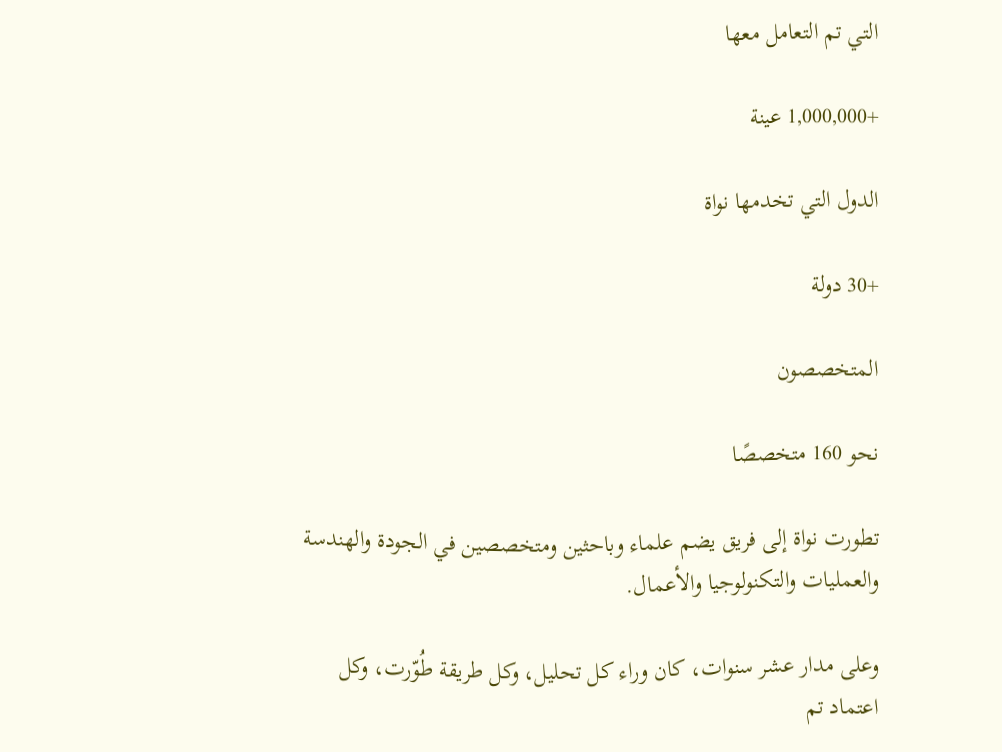التي تم التعامل معها

+1,000,000 عينة

الدول التي تخدمها نواة

+30 دولة

المتخصصون

نحو 160 متخصصًا

تطورت نواة إلى فريق يضم علماء وباحثين ومتخصصين في الجودة والهندسة والعمليات والتكنولوجيا والأعمال.

وعلى مدار عشر سنوات، كان وراء كل تحليل، وكل طريقة طُوّرت، وكل اعتماد تم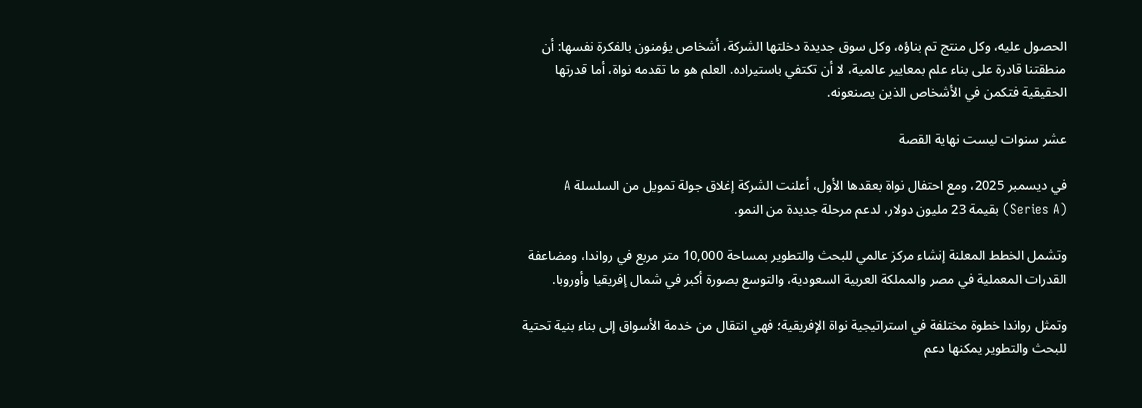الحصول عليه، وكل منتج تم بناؤه، وكل سوق جديدة دخلتها الشركة، أشخاص يؤمنون بالفكرة نفسها: أن منطقتنا قادرة على بناء علم بمعايير عالمية، لا أن تكتفي باستيراده. العلم هو ما تقدمه نواة، أما قدرتها الحقيقية فتكمن في الأشخاص الذين يصنعونه.

عشر سنوات ليست نهاية القصة

في ديسمبر 2025، ومع احتفال نواة بعقدها الأول، أعلنت الشركة إغلاق جولة تمويل من السلسلة A (Series A) بقيمة 23 مليون دولار، لدعم مرحلة جديدة من النمو.

وتشمل الخطط المعلنة إنشاء مركز عالمي للبحث والتطوير بمساحة 10,000 متر مربع في رواندا، ومضاعفة القدرات المعملية في مصر والمملكة العربية السعودية، والتوسع بصورة أكبر في شمال إفريقيا وأوروبا.

وتمثل رواندا خطوة مختلفة في استراتيجية نواة الإفريقية؛ فهي انتقال من خدمة الأسواق إلى بناء بنية تحتية للبحث والتطوير يمكنها دعم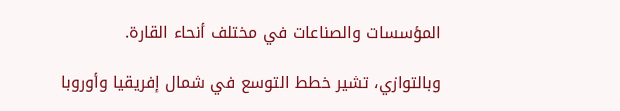المؤسسات والصناعات في مختلف أنحاء القارة.

وبالتوازي، تشير خطط التوسع في شمال إفريقيا وأوروبا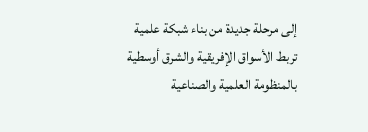إلى مرحلة جديدة من بناء شبكة علمية تربط الأسواق الإفريقية والشرق أوسطية بالمنظومة العلمية والصناعية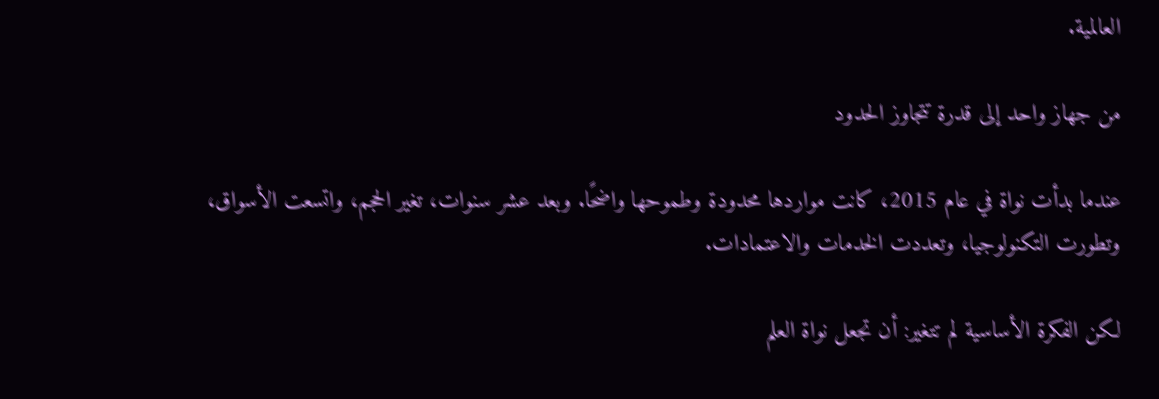العالمية.

من جهاز واحد إلى قدرة تتجاوز الحدود

عندما بدأت نواة في عام 2015، كانت مواردها محدودة وطموحها واضحًا. وبعد عشر سنوات، تغير الحجم، واتسعت الأسواق، وتطورت التكنولوجيا، وتعددت الخدمات والاعتمادات.

لكن الفكرة الأساسية لم تتغير: أن تجعل نواة العلم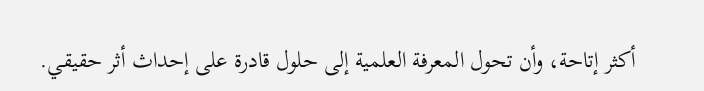أكثر إتاحة، وأن تحول المعرفة العلمية إلى حلول قادرة على إحداث أثر حقيقي.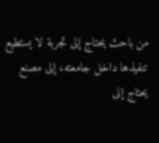من باحث يحتاج إلى تجربة لا يستطيع تنفيذها داخل جامعته، إلى مصنع يحتاج إلى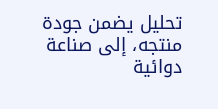تحليل يضمن جودة منتجه، إلى صناعة دوائية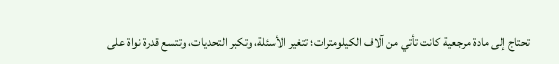تحتاج إلى مادة مرجعية كانت تأتي من آلاف الكيلومترات؛ تتغير الأسئلة، وتكبر التحديات، وتتسع قدرة نواة على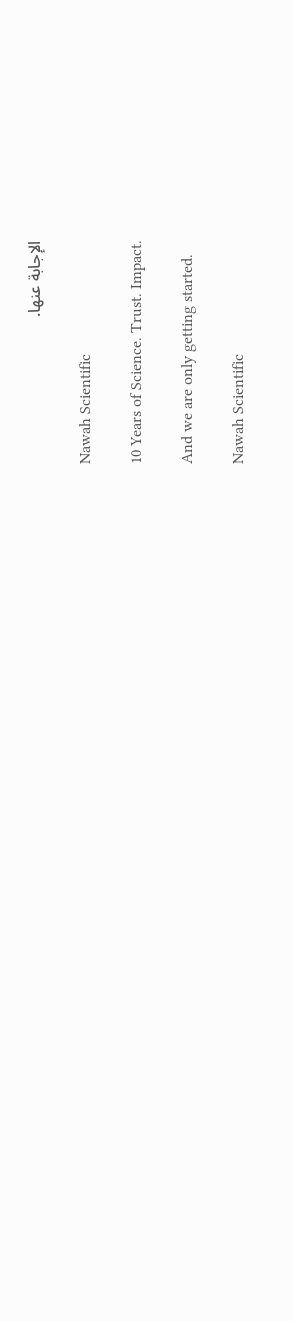الإجابة عنها.

Nawah Scientific

10 Years of Science. Trust. Impact.

And we are only getting started.

Nawah Scientific